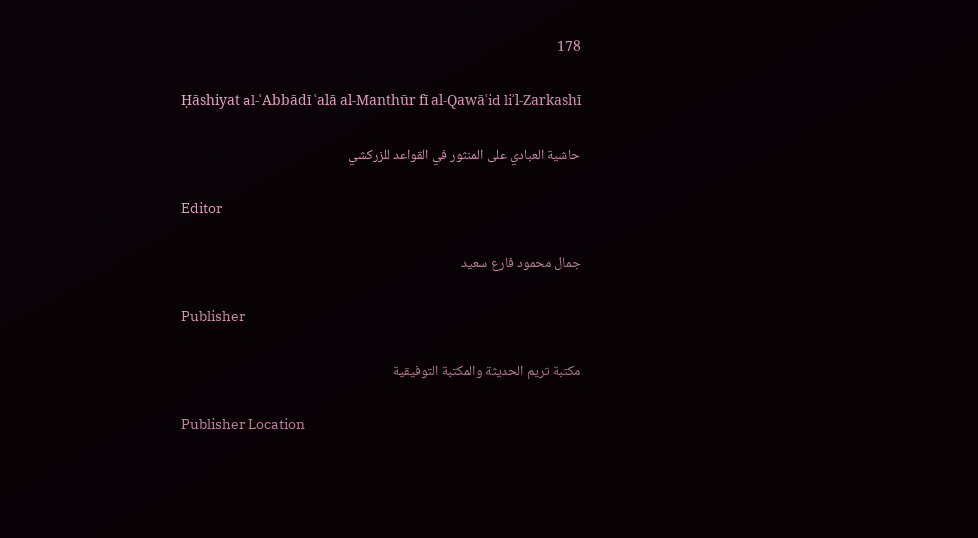178

Ḥāshiyat al-ʿAbbādī ʿalā al-Manthūr fī al-Qawāʿid liʾl-Zarkashī

حاشية العبادي على المنثور في القواعد للزركشي

Editor

جمال محمود فارع سعيد

Publisher

مكتبة تريم الحديثة والمكتبة التوفيقية

Publisher Location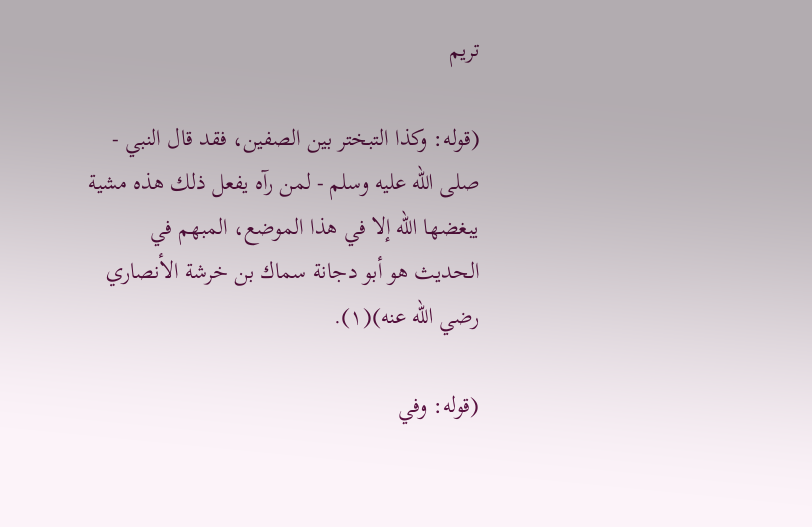تريم

(قوله: وكذا التبختر بين الصفين، فقد قال النبي - صلى الله عليه وسلم - لمن رآه يفعل ذلك هذه مشية يبغضها الله إلا في هذا الموضع، المبهم في الحديث هو أبو دجانة سماك بن خرشة الأنصاري رضي الله عنه)(١).

(قوله: وفي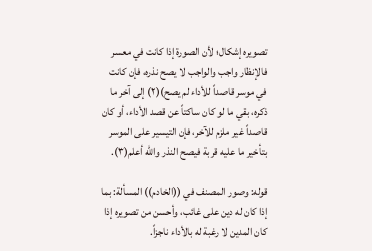تصويره إشكال؛ لأن الصورة إذا كانت في معسر فالإنظار واجب والواجب لا يصح نذره، فإن كانت في موسر قاصداً للأداء لم يصح)(٢) إلى آخر ما ذكره، بقي ما لو كان ساكتاً عن قصد الأداء، أو كان قاصداً غير ملزم للآخر، فإن التيسير على الموسر بتأخير ما عليه قربة فيصح النذر والله أعلم(٣).

قوله: وصور المصنف في ((الخادم)) المسألة: بما إذا كان له دين على غائب، وأحسن من تصويره إذا كان المدين لا رغبة له بالأداء ناجزاً.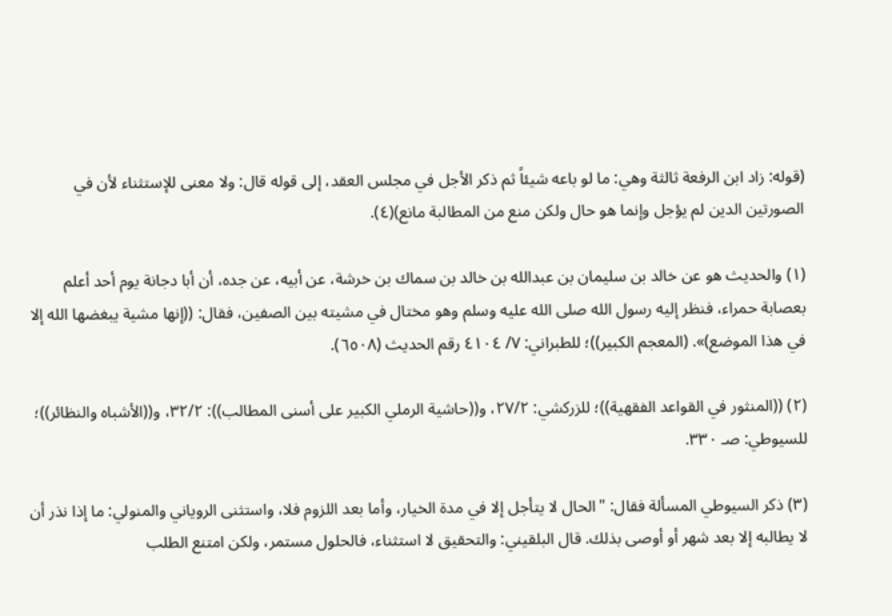(قوله: زاد ابن الرفعة ثالثة وهي: ما لو باعه شيئاً ثم ذكر الأجل في مجلس العقد، إلى قوله قال: ولا معنى للإستثناء لأن في الصورتين الدين لم يؤجل وإنما هو حال ولكن منع من المطالبة مانع)(٤).

(١) والحديث هو عن خالد بن سليمان بن عبدالله بن خالد بن سماك بن خرشة، عن أبيه، عن جده، أن أبا دجانة يوم أحد أعلم بعصابة حمراء، فنظر إليه رسول الله صلى الله عليه وسلم وهو مختال في مشيته بين الصفين، فقال: ((إنها مشية يبغضها الله إلا في هذا الموضع)». (المعجم الكبير))؛ للطبراني: ٧/ ٤١٠٤ رقم الحديث (٦٥٠٨).

(٢) ((المنثور في القواعد الفقهية))؛ للزركشي: ٢٧/٢، و((حاشية الرملي الكبير على أسنى المطالب)): ٣٢/٢، و((الأشباه والنظائر))؛ للسيوطي: صـ ٣٣٠.

(٣) ذكر السيوطي المسألة فقال: "الحال لا يتأجل إلا في مدة الخيار، وأما بعد اللزوم فلا، واستثنى الروياني والمنولي: ما إذا نذر أن لا يطالبه إلا بعد شهر أو أوصى بذلك. قال البلقيني: والتحقيق لا استثناء، فالحلول مستمر، ولكن امتنع الطلب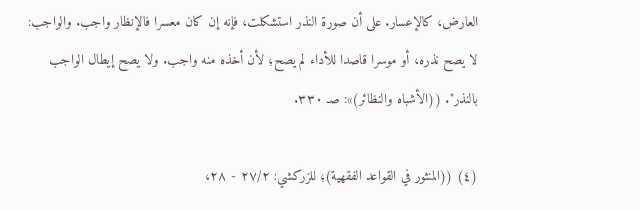العارض، كالإعسار. على أن صورة النذر استشكلت، فإنه إن كان معسرا فالإنظار واجب. والواجب: لا يصح نذره، أو موسرا قاصدا للأداء لم يصح؛ لأن أخذه منه واجب. ولا يصح إيطال الواجب بالنذر". ((الأشباه والنظائر)»: صـ ٣٣٠.

(٤) ((المنثور في القواعد الفقهية)؛ للزركشي: ٢٧/٢ - ٢٨،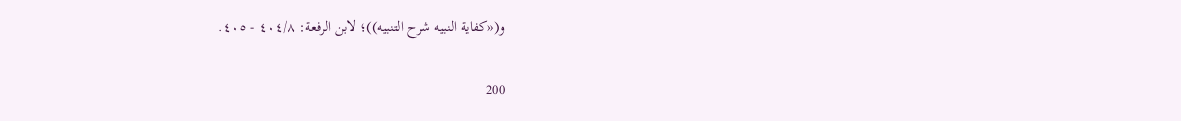و(«كفاية النبيه شرح التنبيه))؛ لابن الرفعة: ٤٠٤/٨ - ٤٠٥.

200